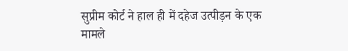सुप्रीम कोर्ट ने हाल ही में दहेज उत्पीड़न के एक मामले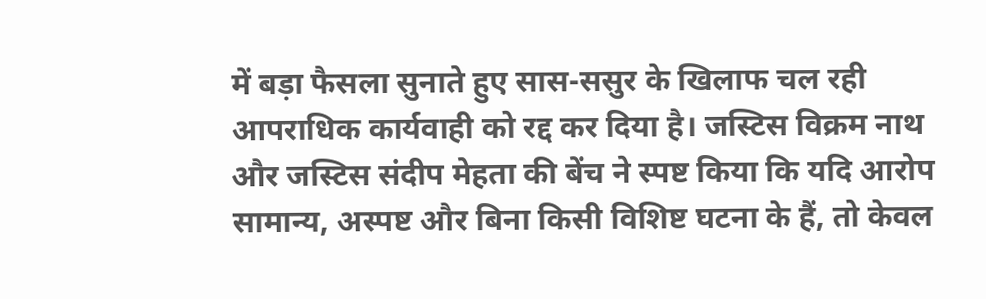में बड़ा फैसला सुनाते हुए सास-ससुर के खिलाफ चल रही आपराधिक कार्यवाही को रद्द कर दिया है। जस्टिस विक्रम नाथ और जस्टिस संदीप मेहता की बेंच ने स्पष्ट किया कि यदि आरोप सामान्य, अस्पष्ट और बिना किसी विशिष्ट घटना के हैं, तो केवल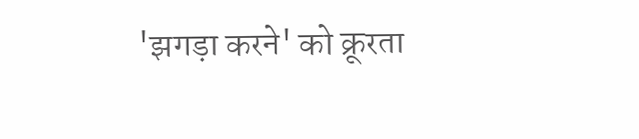'झगड़ा करने' को क्रूरता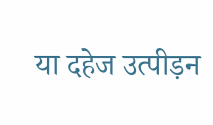या दहेज उत्पीड़न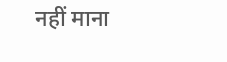नहीं माना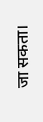जा सकता।